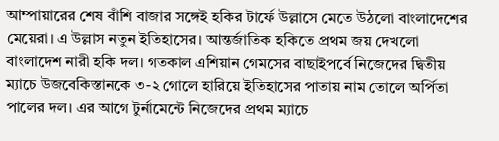আম্পায়ারের শেষ বাঁশি বাজার সঙ্গেই হকির টার্ফে উল্লাসে মেতে উঠলো বাংলাদেশের মেয়েরা। এ উল্লাস নতুন ইতিহাসের। আন্তর্জাতিক হকিতে প্রথম জয় দেখলো বাংলাদেশ নারী হকি দল। গতকাল এশিয়ান গেমসের বাছাইপর্বে নিজেদের দ্বিতীয় ম্যাচে উজবেকিস্তানকে ৩-২ গোলে হারিয়ে ইতিহাসের পাতায় নাম তোলে অর্পিতা পালের দল। এর আগে টুর্নামেন্টে নিজেদের প্রথম ম্যাচে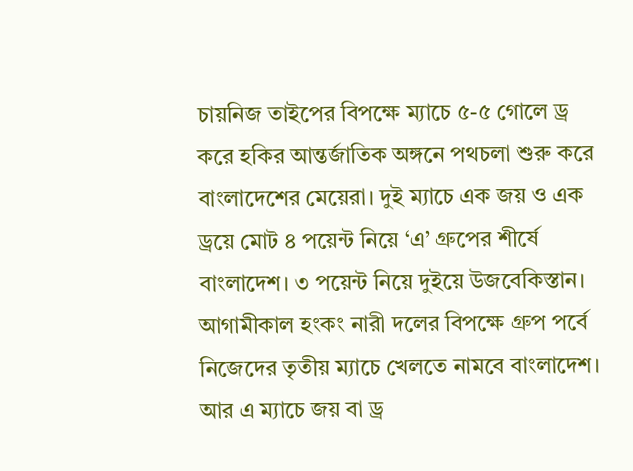চায়নিজ তাইপের বিপক্ষে ম্যাচে ৫-৫ গোলে ড্র করে হকির আন্তর্জাতিক অঙ্গনে পথচলা শুরু করে বাংলাদেশের মেয়েরা। দুই ম্যাচে এক জয় ও এক ড্রয়ে মোট ৪ পয়েন্ট নিয়ে ‘এ’ গ্রুপের শীর্ষে বাংলাদেশ। ৩ পয়েন্ট নিয়ে দুইয়ে উজবেকিস্তান। আগামীকাল হংকং নারী দলের বিপক্ষে গ্রুপ পর্বে নিজেদের তৃতীয় ম্যাচে খেলতে নামবে বাংলাদেশ।
আর এ ম্যাচে জয় বা ড্র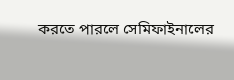করতে পারলে সেমিফাইনালের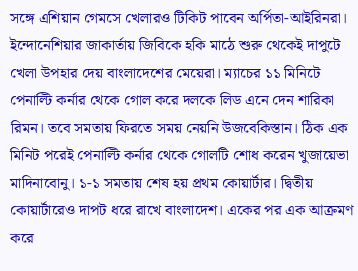সঙ্গে এশিয়ান গেমসে খেলারও টিকিট পাবেন অর্পিতা-আইরিনরা। ইন্দোনেশিয়ার জাকার্তায় জিবিকে হকি মাঠে শুরু থেকেই দাপুটে খেলা উপহার দেয় বাংলাদেশের মেয়েরা। ম্যাচের ১১ মিনিটে পেনাল্টি কর্নার থেকে গোল করে দলকে লিড এনে দেন শারিকা রিমন। তবে সমতায় ফিরতে সময় নেয়নি উজবেকিস্তান। ঠিক এক মিনিট পরেই পেনাল্টি কর্নার থেকে গোলটি শোধ করেন খুজায়েভা মাদিনাবোনু। ১-১ সমতায় শেষ হয় প্রথম কোয়ার্টার। দ্বিতীয় কোয়ার্টারেও দাপট ধরে রাখে বাংলাদেশ। একের পর এক আক্রমণ করে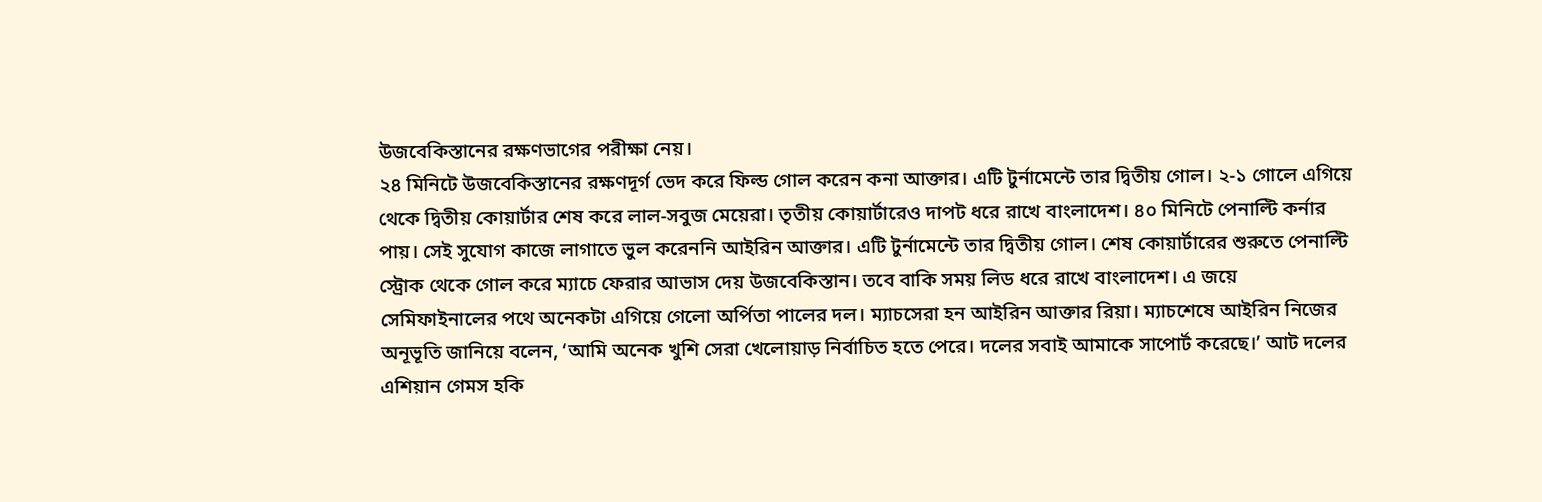উজবেকিস্তানের রক্ষণভাগের পরীক্ষা নেয়।
২৪ মিনিটে উজবেকিস্তানের রক্ষণদূর্গ ভেদ করে ফিল্ড গোল করেন কনা আক্তার। এটি টুর্নামেন্টে তার দ্বিতীয় গোল। ২-১ গোলে এগিয়ে থেকে দ্বিতীয় কোয়ার্টার শেষ করে লাল-সবুজ মেয়েরা। তৃতীয় কোয়ার্টারেও দাপট ধরে রাখে বাংলাদেশ। ৪০ মিনিটে পেনাল্টি কর্নার পায়। সেই সুযোগ কাজে লাগাতে ভুল করেননি আইরিন আক্তার। এটি টুর্নামেন্টে তার দ্বিতীয় গোল। শেষ কোয়ার্টারের শুরুতে পেনাল্টি স্ট্রোক থেকে গোল করে ম্যাচে ফেরার আভাস দেয় উজবেকিস্তান। তবে বাকি সময় লিড ধরে রাখে বাংলাদেশ। এ জয়ে সেমিফাইনালের পথে অনেকটা এগিয়ে গেলো অর্পিতা পালের দল। ম্যাচসেরা হন আইরিন আক্তার রিয়া। ম্যাচশেষে আইরিন নিজের অনূভূতি জানিয়ে বলেন, ‘আমি অনেক খুশি সেরা খেলোয়াড় নির্বাচিত হতে পেরে। দলের সবাই আমাকে সাপোর্ট করেছে।’ আট দলের এশিয়ান গেমস হকি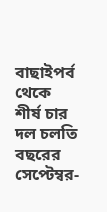বাছাইপর্ব থেকে শীর্ষ চার দল চলতি বছরের সেপ্টেম্বর-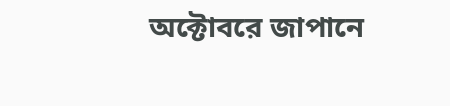অক্টোবরে জাপানে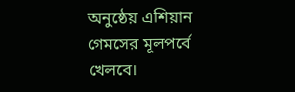অনুষ্ঠেয় এশিয়ান গেমসের মূলপর্বে খেলবে।